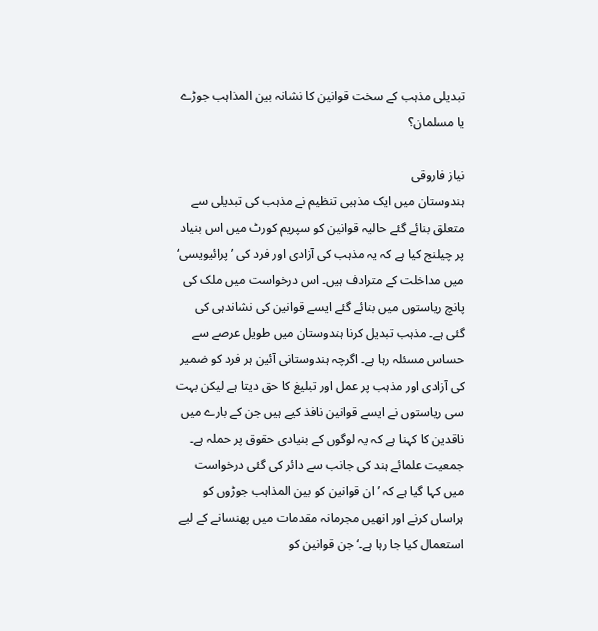تبدیلی مذہب کے سخت قوانین کا نشانہ بین المذاہب جوڑے یا مسلمان؟

نیاز فاروقی
ہندوستان میں ایک مذہبی تنظیم نے مذہب کی تبدیلی سے متعلق بنائے گئے حالیہ قوانین کو سپریم کورٹ میں اس بنیاد پر چیلنج کیا ہے کہ یہ مذہب کی آزادی اور فرد کی ’پرائیویسی‘ میں مداخلت کے مترادف ہیں۔ اس درخواست میں ملک کی پانچ ریاستوں میں بنائے گئے ایسے قوانین کی نشاندہی کی گئی ہے۔ مذہب تبدیل کرنا ہندوستان میں طویل عرصے سے حساس مسئلہ رہا ہے۔ اگرچہ ہندوستانی آئین ہر فرد کو ضمیر کی آزادی اور مذہب پر عمل اور تبلیغ کا حق دیتا ہے لیکن بہت سی ریاستوں نے ایسے قوانین نافذ کیے ہیں جن کے بارے میں ناقدین کا کہنا ہے کہ یہ لوگوں کے بنیادی حقوق پر حملہ ہے۔ جمعیت علمائے ہند کی جانب سے دائر کی گئی درخواست میں کہا گیا ہے کہ ’ان قوانین کو بین المذاہب جوڑوں کو ہراساں کرنے اور انھیں مجرمانہ مقدمات میں پھنسانے کے لیے استعمال کیا جا رہا ہے۔‘ جن قوانین کو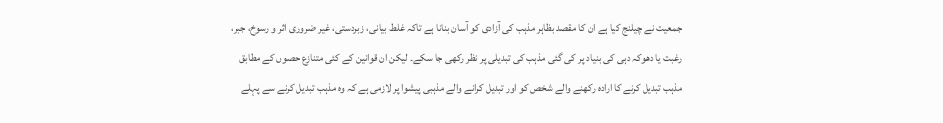جمعیت نے چیلنج کیا ہے ان کا مقصد بظاہر مذہب کی آزادی کو آسان بنانا ہے تاکہ غلط بیانی، زبردستی، غیر ضروری اثر و رسوخ، جبر، رغبت یا دھوکہ دہی کی بنیاد پر کی گئی مذہب کی تبدیلی پر نظر رکھی جا سکے۔ لیکن ان قوانین کے کئی متنازع حصوں کے مطابق مذہب تبدیل کرنے کا ارادہ رکھنے والے شخص کو اور تبدیل کرانے والے مذہبی پیشوا پر لازمی ہے کہ وہ مذہب تبدیل کرنے سے پہلے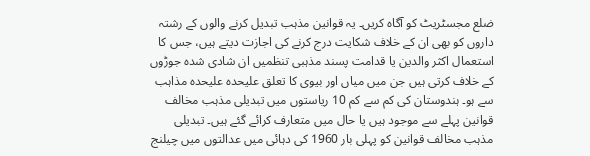ضلع مجسٹریٹ کو آگاہ کریں۔ یہ قوانین مذہب تبدیل کرنے والوں کے رشتہ داروں کو بھی ان کے خلاف شکایت درج کرنے کی اجازت دیتے ہیں، جس کا استعمال اکثر والدین یا قدامت پسند مذہبی تنظمیں ان شادی شدہ جوڑوں کے خلاف کرتی ہیں جن میں میاں اور بیوی کا تعلق علیحدہ علیحدہ مذاہب سے ہو۔ ہندوستان کی کم سے کم 10 ریاستوں میں تبدیلی مذہب مخالف قوانین پہلے سے موجود ہیں یا حال میں متعارف کرائے گئے ہیں۔ تبدیلی مذہب مخالف قوانین کو پہلی بار 1960 کی دہائی میں عدالتوں میں چیلنج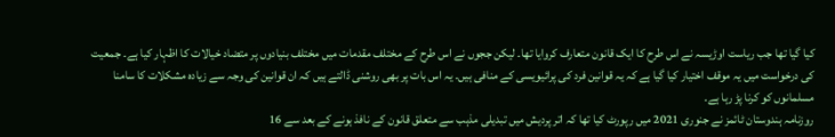کیا گیا تھا جب ریاست اوڑیسہ نے اس طرح کا ایک قانون متعارف کروایا تھا۔ لیکن ججوں نے اس طرح کے مختلف مقدمات میں مختلف بنیادوں پر متضاد خیالات کا اظہار کیا ہے۔ جمعیت کی درخواست میں یہ موقف اختیار کیا گیا ہے کہ یہ قوانین فرد کی پرائیویسی کے منافی ہیں۔ یہ اس بات پر بھی روشنی ڈالتے ہیں کہ ان قوانین کی وجہ سے زیادہ مشکلات کا سامنا مسلمانوں کو کرنا پڑ رہا ہے۔
روزنامہ ہندوستان ٹائمز نے جنوری 2021 میں رپورٹ کیا تھا کہ اتر پردیش میں تبدیلی مذہب سے متعلق قانون کے نافذ ہونے کے بعد سے 16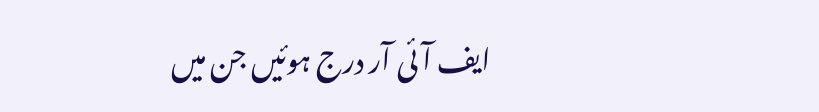ایف آئی آر درج ہوئیں جن میں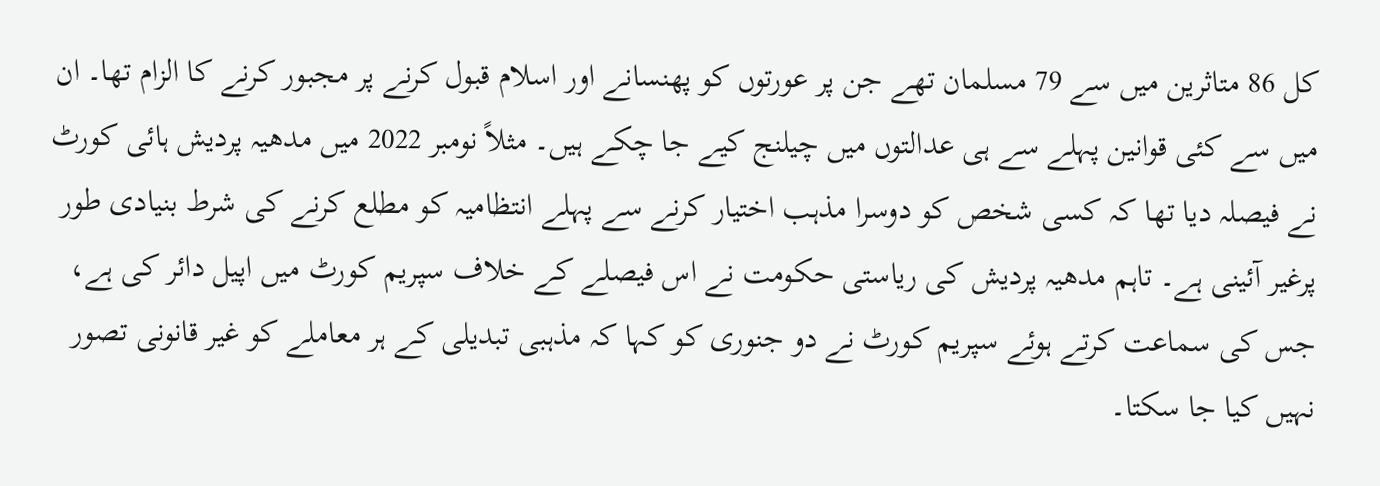کل 86 متاثرین میں سے 79 مسلمان تھے جن پر عورتوں کو پھنسانے اور اسلام قبول کرنے پر مجبور کرنے کا الزام تھا۔ ان میں سے کئی قوانین پہلے سے ہی عدالتوں میں چیلنج کیے جا چکے ہیں۔ مثلاً نومبر 2022 میں مدھیہ پردیش ہائی کورٹ نے فیصلہ دیا تھا کہ کسی شخص کو دوسرا مذہب اختیار کرنے سے پہلے انتظامیہ کو مطلع کرنے کی شرط بنیادی طور پرغیر آئینی ہے۔ تاہم مدھیہ پردیش کی ریاستی حکومت نے اس فیصلے کے خلاف سپریم کورٹ میں اپیل دائر کی ہے، جس کی سماعت کرتے ہوئے سپریم کورٹ نے دو جنوری کو کہا کہ مذہبی تبدیلی کے ہر معاملے کو غیر قانونی تصور نہیں کیا جا سکتا۔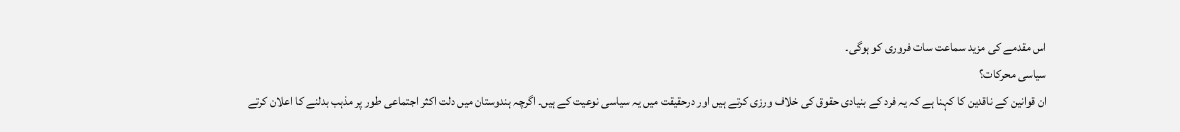اس مقدمے کی مزید سماعت سات فروری کو ہوگی۔
سیاسی محرکات؟
ان قوانین کے ناقدین کا کہنا ہے کہ یہ فرد کے بنیادی حقوق کی خلاف ورزی کرتے ہیں اور درحقیقت میں یہ سیاسی نوعیت کے ہیں۔ اگرچہ ہندوستان میں دلت اکثر اجتماعی طور پر مذہب بدلنے کا اعلان کرتے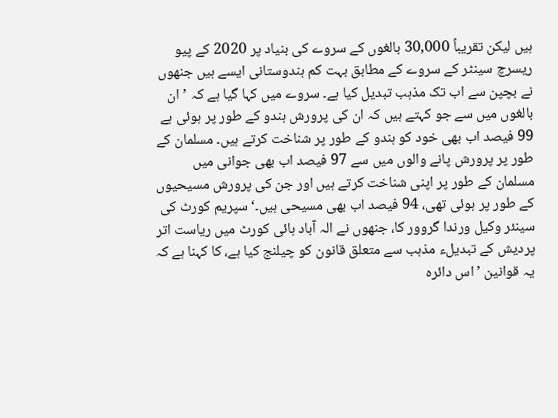ہیں لیکن تقریباً 30,000 بالغوں کے سروے کی بنیاد پر 2020 کے پیو ریسرچ سینٹر کے سروے کے مطابق بہت کم ہندوستانی ایسے ہیں جنھوں نے بچپن سے اب تک مذہب تبدیل کیا ہے۔ سروے میں کہا گیا ہے کہ ’ان بالغوں میں سے جو کہتے ہیں کہ ان کی پرورش ہندو کے طور پر ہوئی ہے 99 فیصد اب بھی خود کو ہندو کے طور پر شناخت کرتے ہیں۔ مسلمان کے طور پر پرورش پانے والوں میں سے 97 فیصد اب بھی جوانی میں مسلمان کے طور پر اپنی شناخت کرتے ہیں اور جن کی پرورش مسیحیوں کے طور پر ہوئی تھی، 94 فیصد اب بھی مسیحی ہیں۔‘سپریم کورٹ کی سینئر وکیل ورندا گروور کا، جنھوں نے الہ آباد ہائی کورٹ میں ریاست اتر پردیش کے تبدیلء مذہب سے متعلق قانون کو چیلنج کیا ہے، کا کہنا ہے کہ یہ قوانین ’اس دائرہ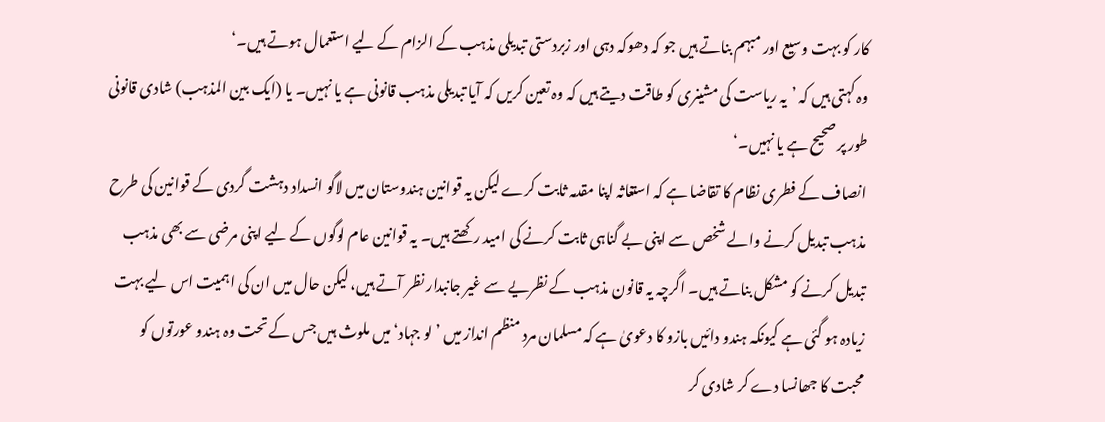کار کو بہت وسیع اور مبہم بناتے ہیں جو کہ دھوکہ دہی اور زبردستی تبدیلی مذہب کے الزام کے لیے استعمال ہوتے ہیں۔‘
وہ کہتی ہیں کہ ’یہ ریاست کی مشینری کو طاقت دیتے ہیں کہ وہ تعین کریں کہ آیا تبدیلی مذہب قانونی ہے یا نہیں۔ یا (ایک بین المذہب) شادی قانونی طور پر صحیح ہے یا نہیں۔‘
انصاف کے فطری نظام کا تقاضا ہے کہ استغاثہ اپنا مقدمہ ثابت کرے لیکن یہ قوانین ہندوستان میں لاگو انسداد دہشت گردی کے قوانین کی طرح مذہب تبدیل کرنے والے شخص سے اپنی بے گناہی ثابت کرنے کی امید رکھتے ہیں۔ یہ قوانین عام لوگوں کے لیے اپنی مرضی سے بھی مذہب تبدیل کرنے کو مشکل بناتے ہیں۔ اگرچہ یہ قانون مذہب کے نظریے سے غیر جانبدار نظر آتے ہیں، لیکن حال میں ان کی اہمیت اس لیے بہت زیادہ ہو گئی ہے کیونکہ ہندو دائیں بازو کا دعویٰ ہے کہ مسلمان مرد منظم انداز میں ’لو جہاد‘ میں ملوث ہیں جس کے تحت وہ ہندو عورتوں کو محبت کا جھانسا دے کر شادی کر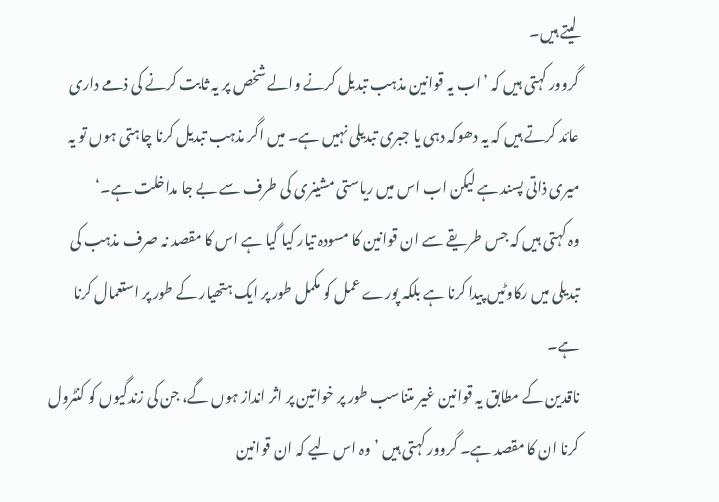لیتے ہیں۔
گروور کہتی ہیں کہ ’اب یہ قوانین مذہب تبدیل کرنے والے شخص پر یہ ثابت کرنے کی ذمے داری عائد کرتے ہیں کہ یہ دھوکہ دہی یا جبری تبدیلی نہیں ہے۔ میں اگر مذہب تبدیل کرنا چاہتی ہوں تو یہ میری ذاتی پسند ہے لیکن اب اس میں ریاستی مشینری کی طرف سے بے جا مداخلت ہے۔‘
وہ کہتی ہیں کہ جس طریقے سے ان قوانین کا مسودہ تیار کیا گیا ہے اس کا مقصد نہ صرف مذہب کی تبدیلی میں رکاوٹیں پیدا کرنا ہے بلکہ پورے عمل کو مکمل طور پر ایک ہتھیار کے طور پر استعمال کرنا ہے۔
ناقدین کے مطابق یہ قوانین غیر متناسب طور پر خواتین پر اثر انداز ہوں گے، جن کی زندگیوں کو کنٹرول کرنا ان کا مقصد ہے۔ گروور کہتی ہیں ’وہ اس لیے کہ ان قوانین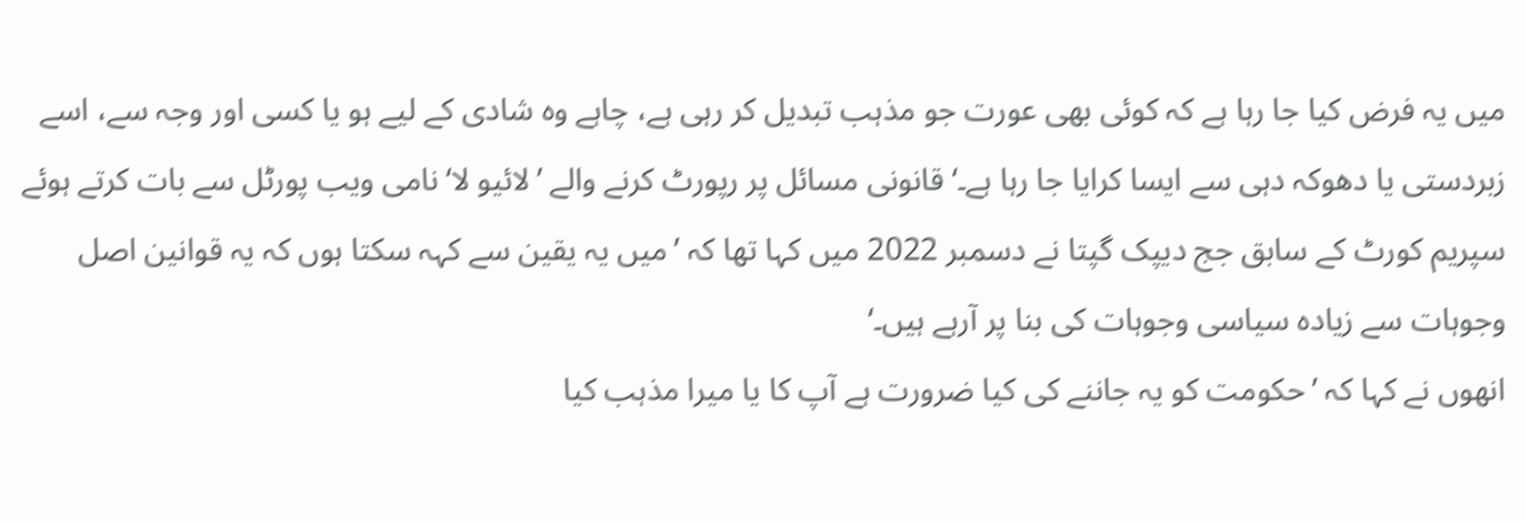میں یہ فرض کیا جا رہا ہے کہ کوئی بھی عورت جو مذہب تبدیل کر رہی ہے، چاہے وہ شادی کے لیے ہو یا کسی اور وجہ سے، اسے زبردستی یا دھوکہ دہی سے ایسا کرایا جا رہا ہے۔‘ قانونی مسائل پر رپورٹ کرنے والے ’لائیو لا‘ نامی ویب پورٹل سے بات کرتے ہوئے سپریم کورٹ کے سابق جج دیپک گپتا نے دسمبر 2022 میں کہا تھا کہ ’میں یہ یقین سے کہہ سکتا ہوں کہ یہ قوانین اصل وجوہات سے زیادہ سیاسی وجوہات کی بنا پر آرہے ہیں۔‘
انھوں نے کہا کہ ’حکومت کو یہ جاننے کی کیا ضرورت ہے آپ کا یا میرا مذہب کیا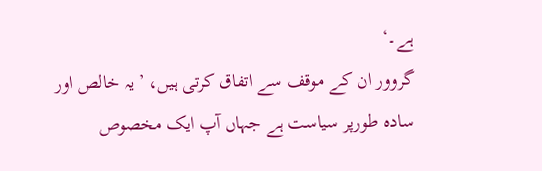ہے۔‘
گروور ان کے موقف سے اتفاق کرتی ہیں، ’یہ خالص اور سادہ طورپر سیاست ہے جہاں آپ ایک مخصوص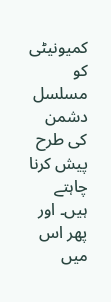کمیونیٹی کو مسلسل دشمن کی طرح پیش کرنا چاہتے ہیں۔ اور پھر اس میں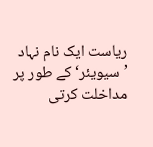ریاست ایک نام نہاد ’سیویئر‘ کے طور پر مداخلت کرتی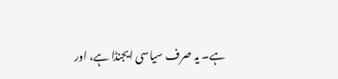ہے۔ یہ صرف سیاسی ایجنڈا ہے، اور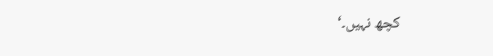کچھ نہیں۔‘